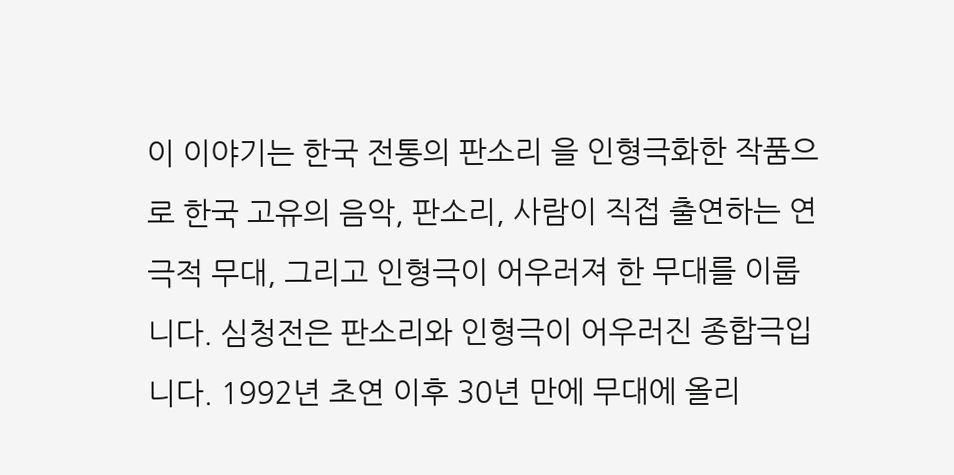이 이야기는 한국 전통의 판소리 을 인형극화한 작품으로 한국 고유의 음악, 판소리, 사람이 직접 출연하는 연극적 무대, 그리고 인형극이 어우러져 한 무대를 이룹니다. 심청전은 판소리와 인형극이 어우러진 종합극입니다. 1992년 초연 이후 30년 만에 무대에 올리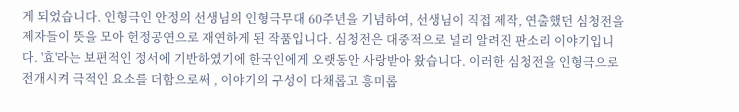게 되었습니다. 인형극인 안정의 선생님의 인형극무대 60주년을 기념하여, 선생님이 직접 제작, 연출했던 심청전을 제자들이 뜻을 모아 헌정공연으로 재연하게 된 작품입니다. 심청전은 대중적으로 널리 알려진 판소리 이야기입니다. '효'라는 보편적인 정서에 기반하였기에 한국인에게 오랫동안 사랑받아 왔습니다. 이러한 심청전을 인형극으로 전개시켜 극적인 요소를 더함으로써 , 이야기의 구성이 다채롭고 흥미롭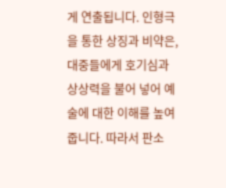게 연출됩니다. 인형극을 통한 상징과 비약은, 대중들에게 호기심과 상상력을 불어 넣어 예술에 대한 이해를 높여줍니다. 따라서 판소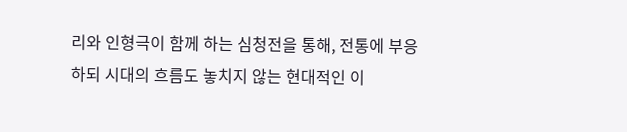리와 인형극이 함께 하는 심청전을 통해, 전통에 부응하되 시대의 흐름도 놓치지 않는 현대적인 이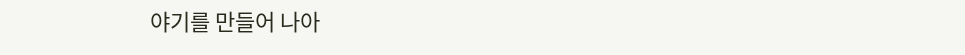야기를 만들어 나아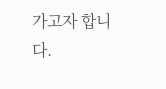가고자 합니다.